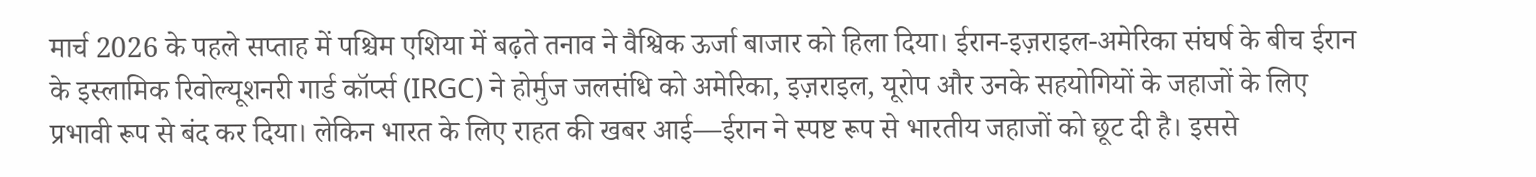मार्च 2026 के पहले सप्ताह में पश्चिम एशिया में बढ़ते तनाव ने वैश्विक ऊर्जा बाजार को हिला दिया। ईरान-इज़राइल-अमेरिका संघर्ष के बीच ईरान के इस्लामिक रिवोल्यूशनरी गार्ड कॉर्प्स (IRGC) ने होर्मुज जलसंधि को अमेरिका, इज़राइल, यूरोप और उनके सहयोगियों के जहाजों के लिए प्रभावी रूप से बंद कर दिया। लेकिन भारत के लिए राहत की खबर आई—ईरान ने स्पष्ट रूप से भारतीय जहाजों को छूट दी है। इससे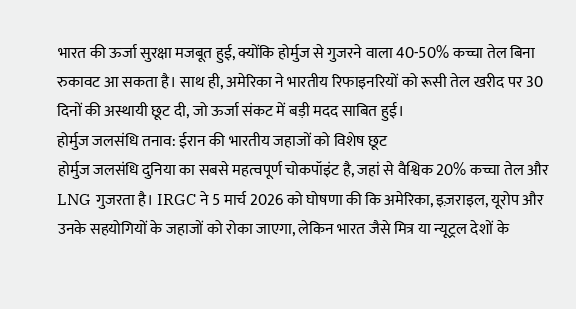भारत की ऊर्जा सुरक्षा मजबूत हुई, क्योंकि होर्मुज से गुजरने वाला 40-50% कच्चा तेल बिना रुकावट आ सकता है। साथ ही, अमेरिका ने भारतीय रिफाइनरियों को रूसी तेल खरीद पर 30 दिनों की अस्थायी छूट दी, जो ऊर्जा संकट में बड़ी मदद साबित हुई।
होर्मुज जलसंधि तनाव: ईरान की भारतीय जहाजों को विशेष छूट
होर्मुज जलसंधि दुनिया का सबसे महत्वपूर्ण चोकपॉइंट है, जहां से वैश्विक 20% कच्चा तेल और LNG गुजरता है। IRGC ने 5 मार्च 2026 को घोषणा की कि अमेरिका, इज़राइल, यूरोप और उनके सहयोगियों के जहाजों को रोका जाएगा, लेकिन भारत जैसे मित्र या न्यूट्रल देशों के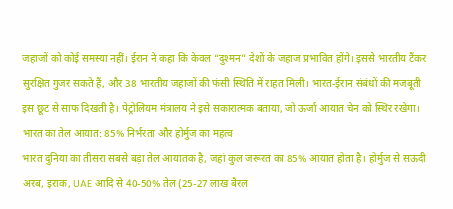जहाजों को कोई समस्या नहीं। ईरान ने कहा कि केवल “दुश्मन” देशों के जहाज प्रभावित होंगे। इससे भारतीय टैंकर सुरक्षित गुजर सकते हैं, और 38 भारतीय जहाजों की फंसी स्थिति में राहत मिली। भारत-ईरान संबंधों की मजबूती इस छूट से साफ दिखती है। पेट्रोलियम मंत्रालय ने इसे सकारात्मक बताया, जो ऊर्जा आयात चेन को स्थिर रखेगा।
भारत का तेल आयात: 85% निर्भरता और होर्मुज का महत्व
भारत दुनिया का तीसरा सबसे बड़ा तेल आयातक है, जहां कुल जरूरत का 85% आयात होता है। होर्मुज से सऊदी अरब, इराक, UAE आदि से 40-50% तेल (25-27 लाख बैरल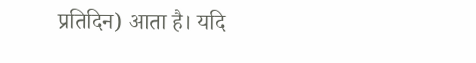प्रतिदिन) आता है। यदि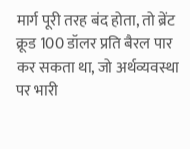मार्ग पूरी तरह बंद होता, तो ब्रेंट क्रूड 100 डॉलर प्रति बैरल पार कर सकता था, जो अर्थव्यवस्था पर भारी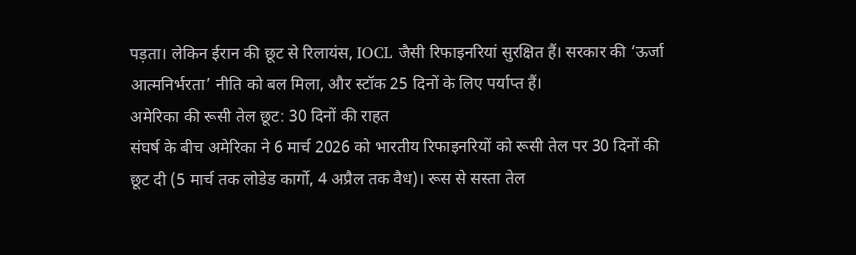पड़ता। लेकिन ईरान की छूट से रिलायंस, IOCL जैसी रिफाइनरियां सुरक्षित हैं। सरकार की ‘ऊर्जा आत्मनिर्भरता’ नीति को बल मिला, और स्टॉक 25 दिनों के लिए पर्याप्त हैं।
अमेरिका की रूसी तेल छूट: 30 दिनों की राहत
संघर्ष के बीच अमेरिका ने 6 मार्च 2026 को भारतीय रिफाइनरियों को रूसी तेल पर 30 दिनों की छूट दी (5 मार्च तक लोडेड कार्गो, 4 अप्रैल तक वैध)। रूस से सस्ता तेल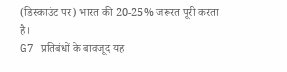(डिस्काउंट पर) भारत की 20-25% जरूरत पूरी करता है।
G7 प्रतिबंधों के बावजूद यह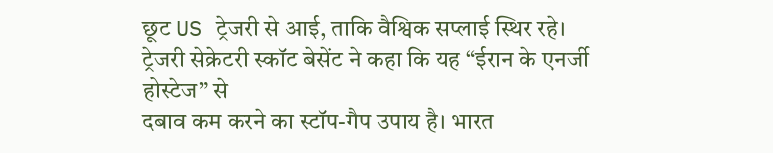छूट US ट्रेजरी से आई, ताकि वैश्विक सप्लाई स्थिर रहे।
ट्रेजरी सेक्रेटरी स्कॉट बेसेंट ने कहा कि यह “ईरान के एनर्जी होस्टेज” से
दबाव कम करने का स्टॉप-गैप उपाय है। भारत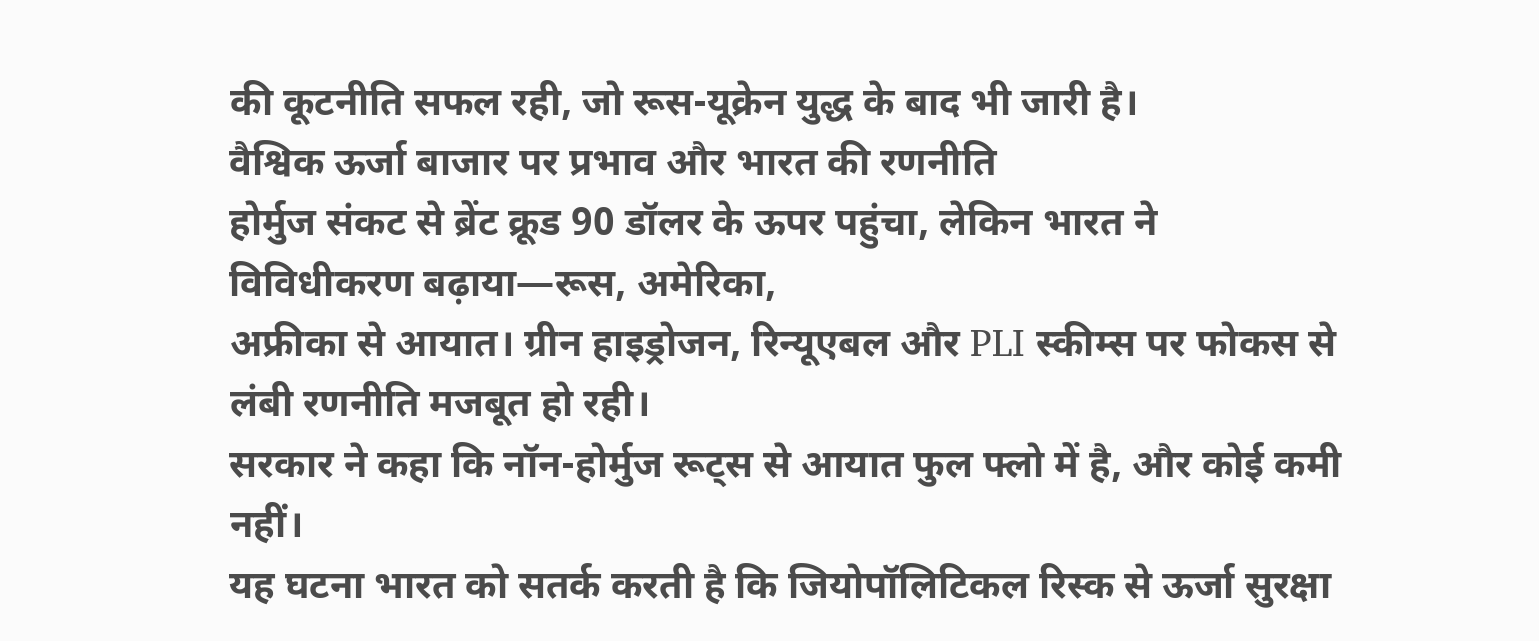की कूटनीति सफल रही, जो रूस-यूक्रेन युद्ध के बाद भी जारी है।
वैश्विक ऊर्जा बाजार पर प्रभाव और भारत की रणनीति
होर्मुज संकट से ब्रेंट क्रूड 90 डॉलर के ऊपर पहुंचा, लेकिन भारत ने विविधीकरण बढ़ाया—रूस, अमेरिका,
अफ्रीका से आयात। ग्रीन हाइड्रोजन, रिन्यूएबल और PLI स्कीम्स पर फोकस से लंबी रणनीति मजबूत हो रही।
सरकार ने कहा कि नॉन-होर्मुज रूट्स से आयात फुल फ्लो में है, और कोई कमी नहीं।
यह घटना भारत को सतर्क करती है कि जियोपॉलिटिकल रिस्क से ऊर्जा सुरक्षा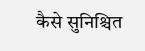कैसे सुनिश्चित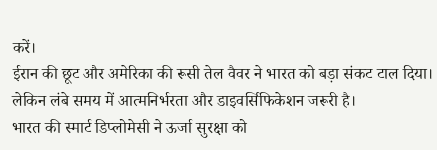करें।
ईरान की छूट और अमेरिका की रूसी तेल वैवर ने भारत को बड़ा संकट टाल दिया।
लेकिन लंबे समय में आत्मनिर्भरता और डाइवर्सिफिकेशन जरूरी है।
भारत की स्मार्ट डिप्लोमेसी ने ऊर्जा सुरक्षा को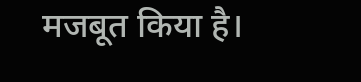मजबूत किया है।